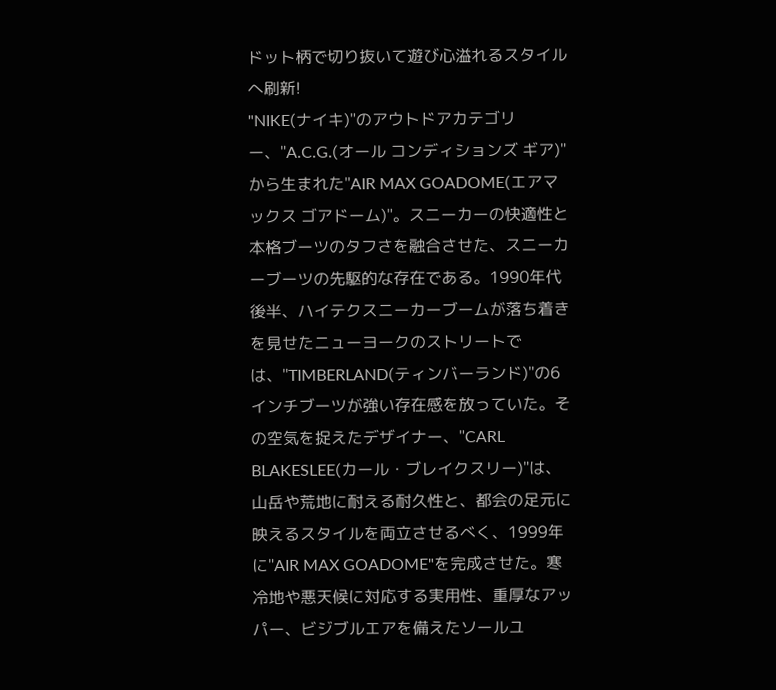ドット柄で切り抜いて遊び心溢れるスタイルへ刷新!
"NIKE(ナイキ)"のアウトドアカテゴリー、"A.C.G.(オール コンディションズ ギア)"から生まれた"AIR MAX GOADOME(エアマックス ゴアドーム)"。スニーカーの快適性と本格ブーツのタフさを融合させた、スニーカーブーツの先駆的な存在である。1990年代後半、ハイテクスニーカーブームが落ち着きを見せたニューヨークのストリートでは、"TIMBERLAND(ティンバーランド)"の6インチブーツが強い存在感を放っていた。その空気を捉えたデザイナー、"CARL BLAKESLEE(カール・ブレイクスリー)"は、山岳や荒地に耐える耐久性と、都会の足元に映えるスタイルを両立させるべく、1999年に"AIR MAX GOADOME"を完成させた。寒冷地や悪天候に対応する実用性、重厚なアッパー、ビジブルエアを備えたソールユ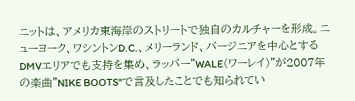ニットは、アメリカ東海岸のストリートで独自のカルチャーを形成。ニューヨーク、ワシントンD.C.、メリーランド、バージニアを中心とするDMVエリアでも支持を集め、ラッパー"WALE(ワーレイ)"が2007年の楽曲"NIKE BOOTS"で言及したことでも知られてい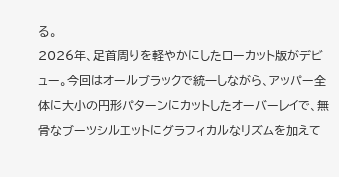る。
2026年、足首周りを軽やかにしたローカット版がデビュー。今回はオールブラックで統一しながら、アッパー全体に大小の円形パターンにカットしたオーバーレイで、無骨なブーツシルエットにグラフィカルなリズムを加えて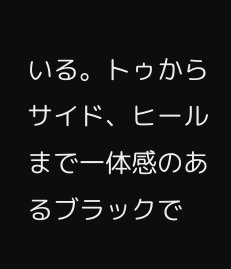いる。トゥからサイド、ヒールまで一体感のあるブラックで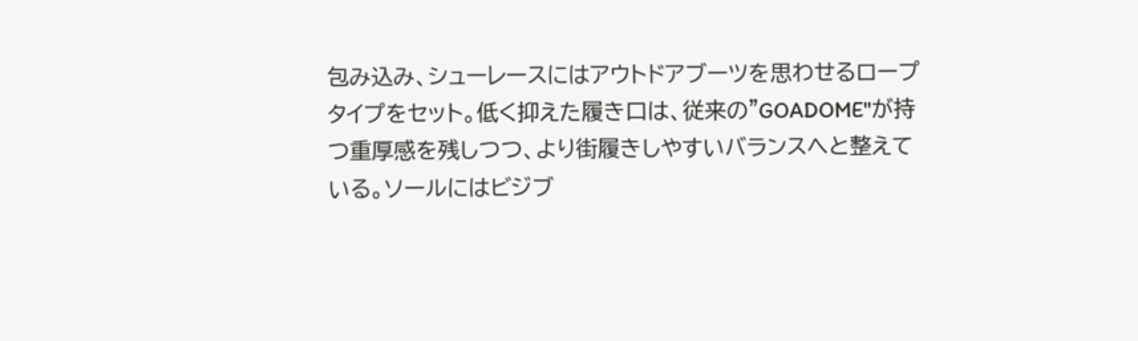包み込み、シューレースにはアウトドアブーツを思わせるロープタイプをセット。低く抑えた履き口は、従来の"GOADOME"が持つ重厚感を残しつつ、より街履きしやすいバランスへと整えている。ソールにはビジブ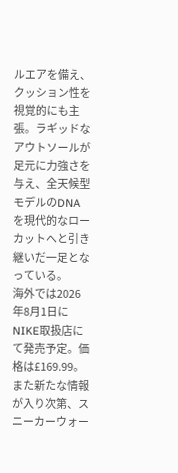ルエアを備え、クッション性を視覚的にも主張。ラギッドなアウトソールが足元に力強さを与え、全天候型モデルのDNAを現代的なローカットへと引き継いだ一足となっている。
海外では2026年8月1日にNIKE取扱店にて発売予定。価格は£169.99。また新たな情報が入り次第、スニーカーウォー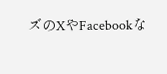ズのXやFacebookな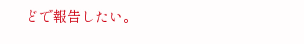どで報告したい。